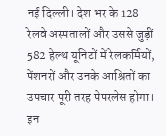नई दिल्ली। देश भर के 128 रेलवे अस्पतालों और उससे जुड़ीं 582 हेल्थ यूनिटों में रेलकर्मियों, पेंशनरों और उनके आश्रितों का उपचार पूरी तरह पेपरलेस होगा। इन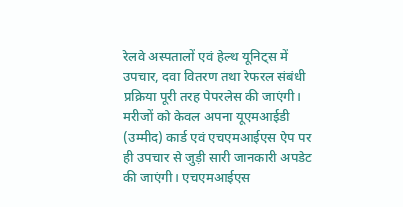रेलवे अस्पतालों एवं हेल्थ यूनिट्स में उपचार, दवा वितरण तथा रेफरल संबंधी प्रक्रिया पूरी तरह पेपरलेस की जाएंगी।
मरीजों को केवल अपना यूएमआईडी (उम्मीद) कार्ड एवं एचएमआईएस ऐप पर ही उपचार से जुड़ी सारी जानकारी अपडेट की जाएंगी। एचएमआईएस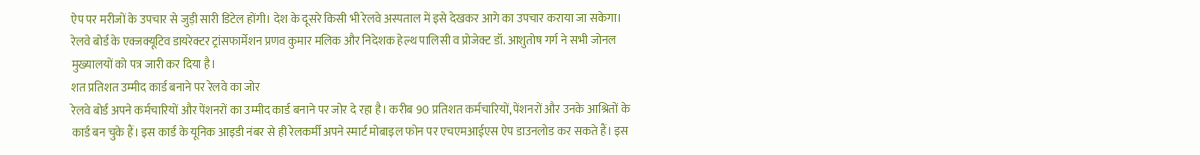ऐप पर मरीजों के उपचार से जुड़ी सारी डिटेल होंगी। देश के दूसरे किसी भी रेलवे अस्पताल में इसे देखकर आगे का उपचार कराया जा सकेगा। रेलवे बोर्ड के एक्जक्यूटिव डायरेक्टर ट्रांसफार्मेशन प्रणव कुमार मलिक और निदेशक हेल्थ पालिसी व प्रोजेक्ट डॉ. आशुतोष गर्ग ने सभी जोनल मुख्यालयों को पत्र जारी कर दिया है।
शत प्रतिशत उम्मीद कार्ड बनाने पर रेलवे का जोर
रेलवे बोर्ड अपने कर्मचारियों और पेंशनरों का उम्मीद कार्ड बनाने पर जोर दे रहा है। करीब 90 प्रतिशत कर्मचारियों, पेंशनरों और उनके आश्रितों के कार्ड बन चुके हैं। इस कार्ड के यूनिक आइडी नंबर से ही रेलकर्मी अपने स्मार्ट मोबाइल फोन पर एचएमआईएस ऐप डाउनलोड कर सकते हैं। इस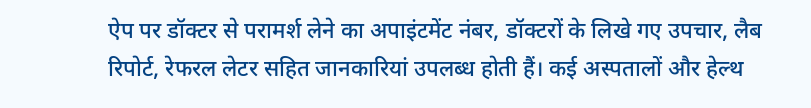ऐप पर डॉक्टर से परामर्श लेने का अपाइंटमेंट नंबर, डॉक्टरों के लिखे गए उपचार, लैब रिपोर्ट, रेफरल लेटर सहित जानकारियां उपलब्ध होती हैं। कई अस्पतालों और हेल्थ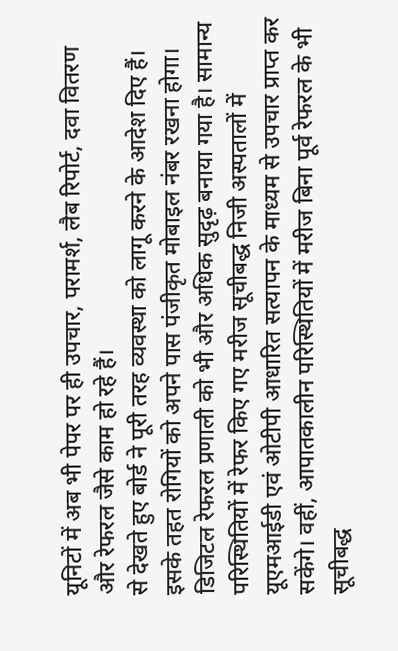यूनिटों में अब भी पेपर पर ही उपचार, परामर्श, लैब रिपोर्ट, दवा वितरण और रेफरल जैसे काम हो रहे हैं।
से देखते हुए बोर्ड ने पूरी तरह व्यवस्था को लागू करने के आदेश दिए हैं। इसके तहत रोगियों को अपने पास पंजीकृत मोबाइल नंबर रखना होगा। डिजिटल रेफरल प्रणाली को भी और अधिक सुदृढ़ बनाया गया है। सामान्य परिस्थितियों में रेफर किए गए मरीज सूचीबद्ध निजी अस्पतालों में यूएमआईडी एवं ओटीपी आधारित सत्यापन के माध्यम से उपचार प्राप्त कर सकेंगे। वहीं, आपातकालीन परिस्थितियों में मरीज बिना पूर्व रेफरल के भी सूचीबद्ध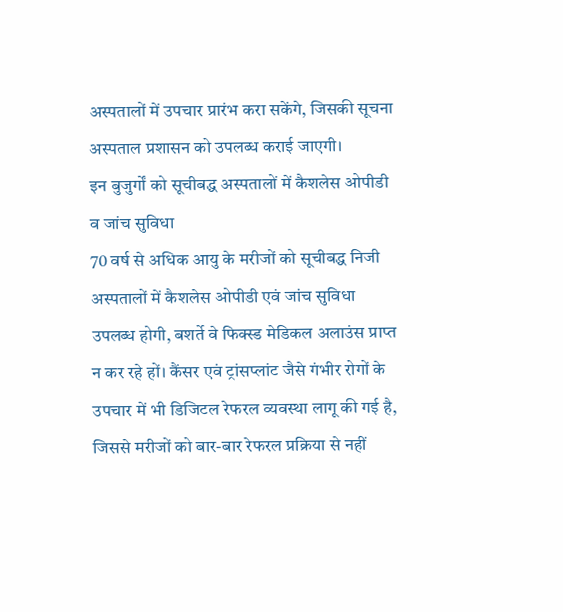अस्पतालों में उपचार प्रारंभ करा सकेंगे, जिसकी सूचना अस्पताल प्रशासन को उपलब्ध कराई जाएगी।
इन बुजुर्गों को सूचीबद्ध अस्पतालों में कैशलेस ओपीडी व जांच सुविधा
70 वर्ष से अधिक आयु के मरीजों को सूचीबद्ध निजी अस्पतालों में कैशलेस ओपीडी एवं जांच सुविधा उपलब्ध होगी, बशर्ते वे फिक्स्ड मेडिकल अलाउंस प्राप्त न कर रहे हों। कैंसर एवं ट्रांसप्लांट जैसे गंभीर रोगों के उपचार में भी डिजिटल रेफरल व्यवस्था लागू की गई है, जिससे मरीजों को बार-बार रेफरल प्रक्रिया से नहीं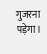गुजरना पड़ेगा।